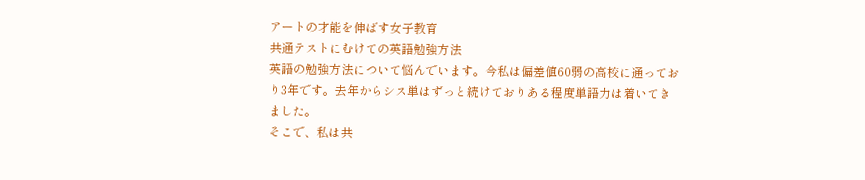アートの才能を伸ばす女子教育
共通テストにむけての英語勉強方法
英語の勉強方法について悩んでいます。今私は偏差値60弱の高校に通っており3年です。去年からシス単はずっと続けておりある程度単語力は着いてきました。
そこで、私は共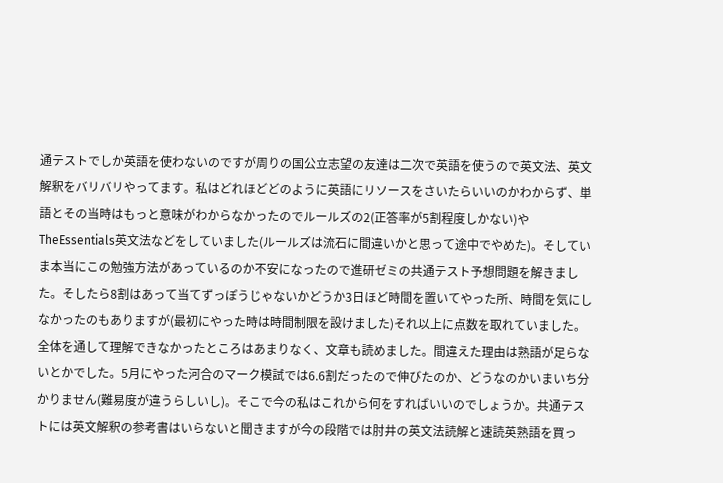通テストでしか英語を使わないのですが周りの国公立志望の友達は二次で英語を使うので英文法、英文解釈をバリバリやってます。私はどれほどどのように英語にリソースをさいたらいいのかわからず、単語とその当時はもっと意味がわからなかったのでルールズの2(正答率が5割程度しかない)やTheEssentials英文法などをしていました(ルールズは流石に間違いかと思って途中でやめた)。そしていま本当にこの勉強方法があっているのか不安になったので進研ゼミの共通テスト予想問題を解きました。そしたら8割はあって当てずっぽうじゃないかどうか3日ほど時間を置いてやった所、時間を気にしなかったのもありますが(最初にやった時は時間制限を設けました)それ以上に点数を取れていました。全体を通して理解できなかったところはあまりなく、文章も読めました。間違えた理由は熟語が足らないとかでした。5月にやった河合のマーク模試では6.6割だったので伸びたのか、どうなのかいまいち分かりません(難易度が違うらしいし)。そこで今の私はこれから何をすればいいのでしょうか。共通テストには英文解釈の参考書はいらないと聞きますが今の段階では肘井の英文法読解と速読英熟語を買っ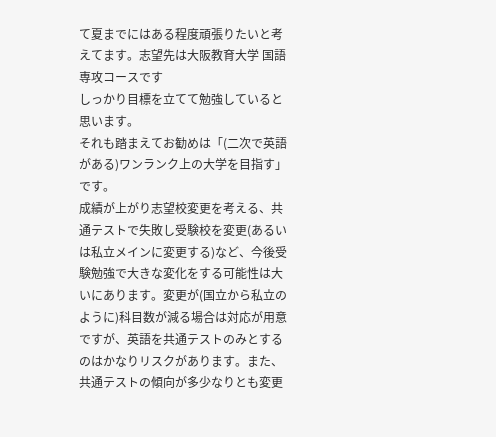て夏までにはある程度頑張りたいと考えてます。志望先は大阪教育大学 国語専攻コースです
しっかり目標を立てて勉強していると思います。
それも踏まえてお勧めは「(二次で英語がある)ワンランク上の大学を目指す」です。
成績が上がり志望校変更を考える、共通テストで失敗し受験校を変更(あるいは私立メインに変更する)など、今後受験勉強で大きな変化をする可能性は大いにあります。変更が(国立から私立のように)科目数が減る場合は対応が用意ですが、英語を共通テストのみとするのはかなりリスクがあります。また、共通テストの傾向が多少なりとも変更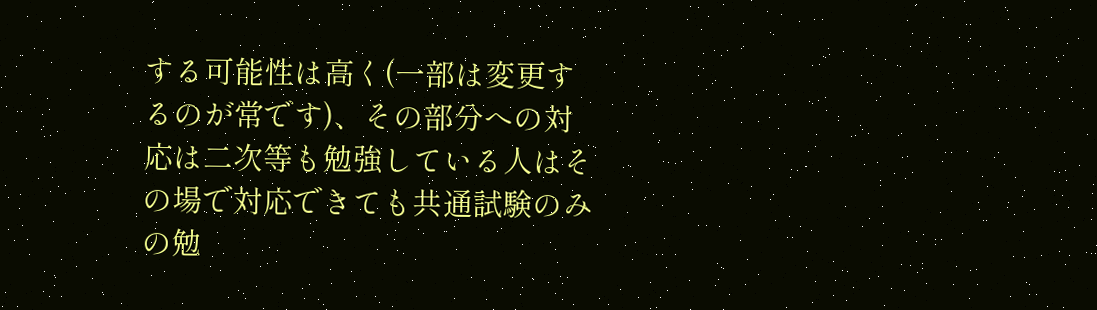する可能性は高く(一部は変更するのが常です)、その部分への対応は二次等も勉強している人はその場で対応できても共通試験のみの勉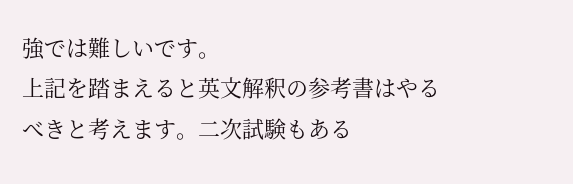強では難しいです。
上記を踏まえると英文解釈の参考書はやるべきと考えます。二次試験もある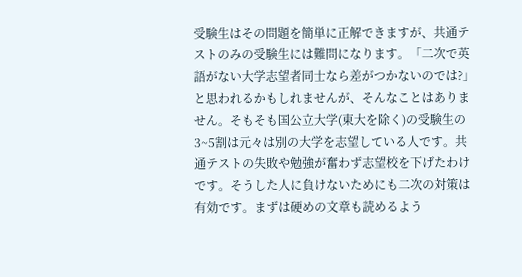受験生はその問題を簡単に正解できますが、共通テストのみの受験生には難問になります。「二次で英語がない大学志望者同士なら差がつかないのでは?」と思われるかもしれませんが、そんなことはありません。そもそも国公立大学(東大を除く)の受験生の3~5割は元々は別の大学を志望している人です。共通テストの失敗や勉強が奮わず志望校を下げたわけです。そうした人に負けないためにも二次の対策は有効です。まずは硬めの文章も読めるよう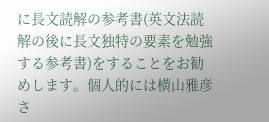に長文読解の参考書(英文法読解の後に長文独特の要素を勉強する参考書)をすることをお勧めします。個人的には横山雅彦さ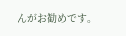んがお勧めです。